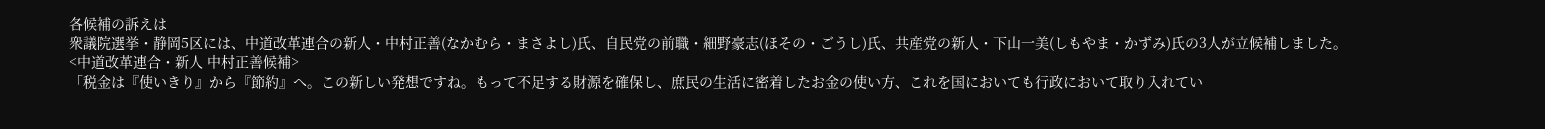各候補の訴えは
衆議院選挙・静岡5区には、中道改革連合の新人・中村正善(なかむら・まさよし)氏、自民党の前職・細野豪志(ほその・ごうし)氏、共産党の新人・下山一美(しもやま・かずみ)氏の3人が立候補しました。
<中道改革連合・新人 中村正善候補>
「税金は『使いきり』から『節約』へ。この新しい発想ですね。もって不足する財源を確保し、庶民の生活に密着したお金の使い方、これを国においても行政において取り入れてい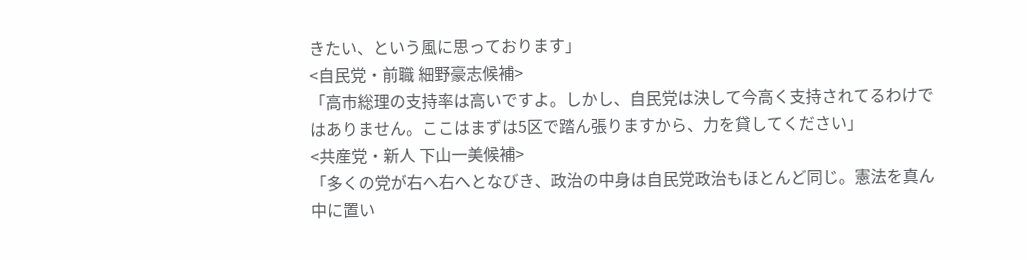きたい、という風に思っております」
<自民党・前職 細野豪志候補>
「高市総理の支持率は高いですよ。しかし、自民党は決して今高く支持されてるわけではありません。ここはまずは5区で踏ん張りますから、力を貸してください」
<共産党・新人 下山一美候補>
「多くの党が右へ右へとなびき、政治の中身は自民党政治もほとんど同じ。憲法を真ん中に置い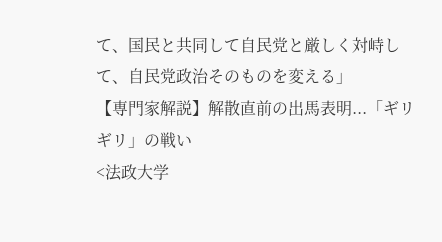て、国民と共同して自民党と厳しく対峙して、自民党政治そのものを変える」
【専門家解説】解散直前の出馬表明...「ギリギリ」の戦い
<法政大学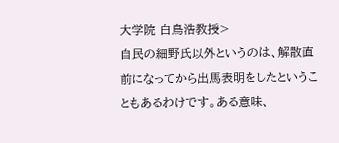大学院 白鳥浩教授>
自民の細野氏以外というのは、解散直前になってから出馬表明をしたということもあるわけです。ある意味、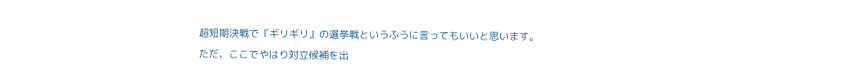超短期決戦で『ギリギリ』の選挙戦というふうに言ってもいいと思います。
ただ、ここでやはり対立候補を出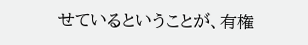せているということが、有権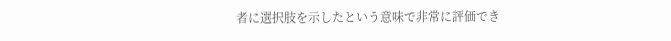者に選択肢を示したという意味で非常に評価でき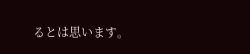るとは思います。